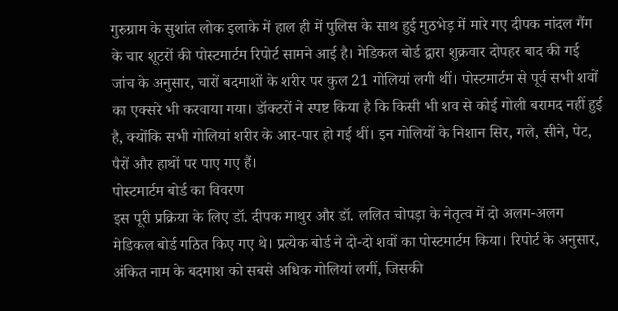गुरुग्राम के सुशांत लोक इलाके में हाल ही में पुलिस के साथ हुई मुठभेड़ में मारे गए दीपक नांदल गैंग के चार शूटरों की पोस्टमार्टम रिपोर्ट सामने आई है। मेडिकल बोर्ड द्वारा शुक्रवार दोपहर बाद की गई जांच के अनुसार, चारों बदमाशों के शरीर पर कुल 21 गोलियां लगी थीं। पोस्टमार्टम से पूर्व सभी शवों का एक्सरे भी करवाया गया। डॉक्टरों ने स्पष्ट किया है कि किसी भी शव से कोई गोली बरामद नहीं हुई है, क्योंकि सभी गोलियां शरीर के आर-पार हो गई थीं। इन गोलियों के निशान सिर, गले, सीने, पेट, पैरों और हाथों पर पाए गए हैं।
पोस्टमार्टम बोर्ड का विवरण
इस पूरी प्रक्रिया के लिए डॉ. दीपक माथुर और डॉ. ललित चोपड़ा के नेतृत्व में दो अलग-अलग मेडिकल बोर्ड गठित किए गए थे। प्रत्येक बोर्ड ने दो-दो शवों का पोस्टमार्टम किया। रिपोर्ट के अनुसार, अंकित नाम के बदमाश को सबसे अधिक गोलियां लगीं, जिसकी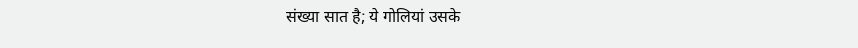संख्या सात है; ये गोलियां उसके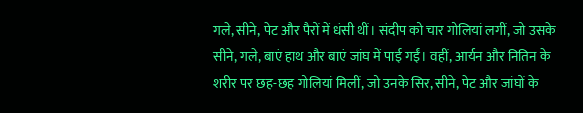गले, सीने, पेट और पैरों में धंसी थीं। संदीप को चार गोलियां लगीं, जो उसके सीने, गले, बाएं हाथ और बाएं जांघ में पाई गईं। वहीं, आर्यन और नितिन के शरीर पर छह-छह गोलियां मिलीं, जो उनके सिर, सीने, पेट और जांघों के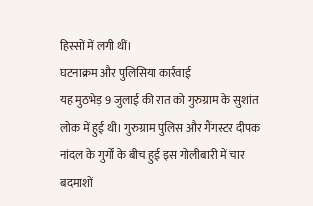हिस्सों में लगी थीं।
घटनाक्रम और पुलिसिया कार्रवाई
यह मुठभेड़ 9 जुलाई की रात को गुरुग्राम के सुशांत लोक में हुई थी। गुरुग्राम पुलिस और गैंगस्टर दीपक नांदल के गुर्गों के बीच हुई इस गोलीबारी में चार बदमाशों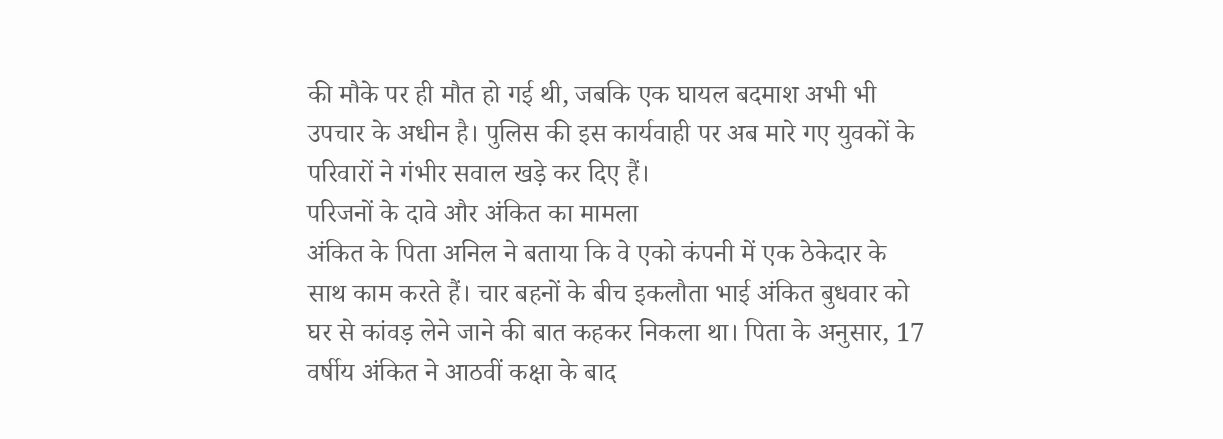की मौके पर ही मौत हो गई थी, जबकि एक घायल बदमाश अभी भी उपचार के अधीन है। पुलिस की इस कार्यवाही पर अब मारे गए युवकों के परिवारों ने गंभीर सवाल खड़े कर दिए हैं।
परिजनों के दावे और अंकित का मामला
अंकित के पिता अनिल ने बताया कि वे एको कंपनी में एक ठेकेदार के साथ काम करते हैं। चार बहनों के बीच इकलौता भाई अंकित बुधवार को घर से कांवड़ लेने जाने की बात कहकर निकला था। पिता के अनुसार, 17 वर्षीय अंकित ने आठवीं कक्षा के बाद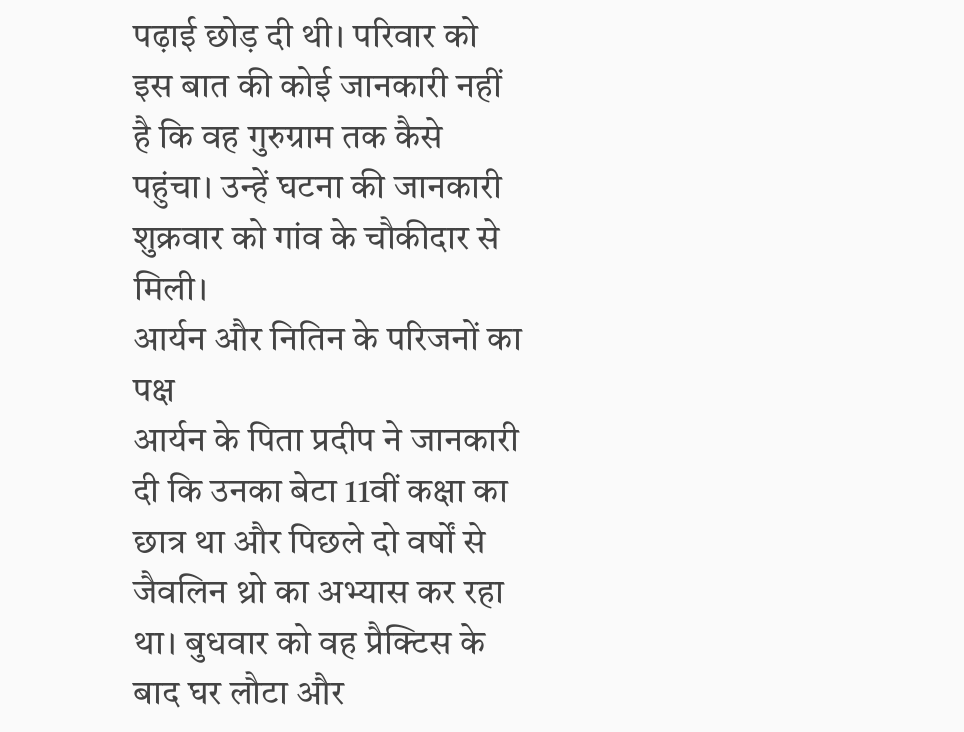पढ़ाई छोड़ दी थी। परिवार को इस बात की कोई जानकारी नहीं है कि वह गुरुग्राम तक कैसे पहुंचा। उन्हें घटना की जानकारी शुक्रवार को गांव के चौकीदार से मिली।
आर्यन और नितिन के परिजनों का पक्ष
आर्यन के पिता प्रदीप ने जानकारी दी कि उनका बेटा 11वीं कक्षा का छात्र था और पिछले दो वर्षों से जैवलिन थ्रो का अभ्यास कर रहा था। बुधवार को वह प्रैक्टिस के बाद घर लौटा और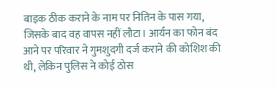बाइक ठीक कराने के नाम पर नितिन के पास गया, जिसके बाद वह वापस नहीं लौटा। आर्यन का फोन बंद आने पर परिवार ने गुमशुदगी दर्ज कराने की कोशिश की थी, लेकिन पुलिस ने कोई ठोस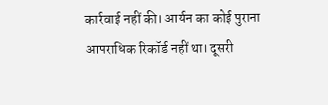कार्रवाई नहीं की। आर्यन का कोई पुराना आपराधिक रिकॉर्ड नहीं था। दूसरी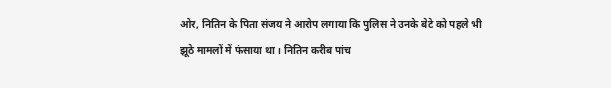ओर, नितिन के पिता संजय ने आरोप लगाया कि पुलिस ने उनके बेटे को पहले भी झूठे मामलों में फंसाया था। नितिन करीब पांच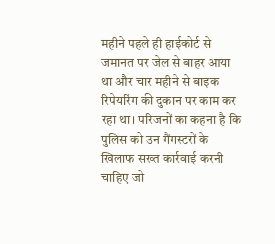महीने पहले ही हाईकोर्ट से जमानत पर जेल से बाहर आया था और चार महीने से बाइक रिपेयरिंग की दुकान पर काम कर रहा था। परिजनों का कहना है कि पुलिस को उन गैंगस्टरों के खिलाफ सख्त कार्रवाई करनी चाहिए जो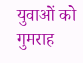युवाओं को गुमराह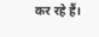कर रहे हैं।